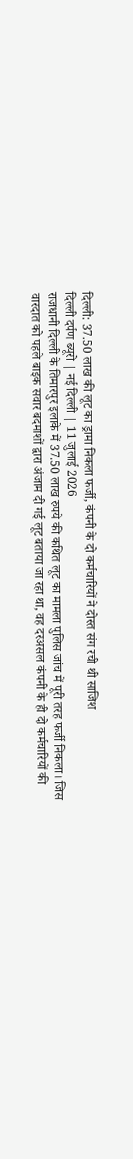दिल्ली: 37.50 लाख की लूट का ड्रामा निकला फर्जी, कंपनी के दो कर्मचारियों ने दोस्त संग रची थी साजिश
दिल्ली दर्पण ब्यूरो | नई दिल्ली | 11 जुलाई 2026
राजधानी दिल्ली के तिमारपुर इलाके में 37.50 लाख रुपये की कथित लूट का मामला पुलिस जांच में पूरी तरह फर्जी निकला। जिस वारदात को पहले बाइक सवार बदमाशों द्वारा अंजाम दी गई लूट बताया जा रहा था, वह दरअसल कंपनी के ही दो कर्मचारियों की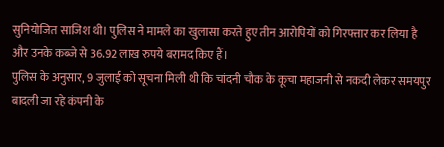सुनियोजित साजिश थी। पुलिस ने मामले का खुलासा करते हुए तीन आरोपियों को गिरफ्तार कर लिया है और उनके कब्जे से 36.92 लाख रुपये बरामद किए हैं।
पुलिस के अनुसार, 9 जुलाई को सूचना मिली थी कि चांदनी चौक के कूचा महाजनी से नकदी लेकर समयपुर बादली जा रहे कंपनी के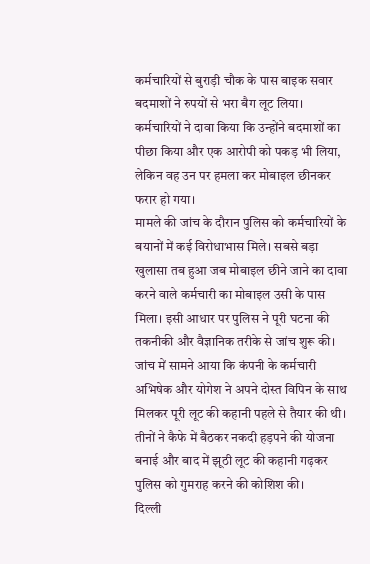कर्मचारियों से बुराड़ी चौक के पास बाइक सवार बदमाशों ने रुपयों से भरा बैग लूट लिया। कर्मचारियों ने दावा किया कि उन्होंने बदमाशों का पीछा किया और एक आरोपी को पकड़ भी लिया, लेकिन वह उन पर हमला कर मोबाइल छीनकर फरार हो गया।
मामले की जांच के दौरान पुलिस को कर्मचारियों के बयानों में कई विरोधाभास मिले। सबसे बड़ा खुलासा तब हुआ जब मोबाइल छीने जाने का दावा करने वाले कर्मचारी का मोबाइल उसी के पास मिला। इसी आधार पर पुलिस ने पूरी घटना की तकनीकी और वैज्ञानिक तरीके से जांच शुरू की।
जांच में सामने आया कि कंपनी के कर्मचारी अभिषेक और योगेश ने अपने दोस्त विपिन के साथ मिलकर पूरी लूट की कहानी पहले से तैयार की थी। तीनों ने कैफे में बैठकर नकदी हड़पने की योजना बनाई और बाद में झूठी लूट की कहानी गढ़कर पुलिस को गुमराह करने की कोशिश की।
दिल्ली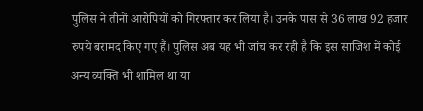पुलिस ने तीनों आरोपियों को गिरफ्तार कर लिया है। उनके पास से 36 लाख 92 हजार रुपये बरामद किए गए हैं। पुलिस अब यह भी जांच कर रही है कि इस साजिश में कोई अन्य व्यक्ति भी शामिल था या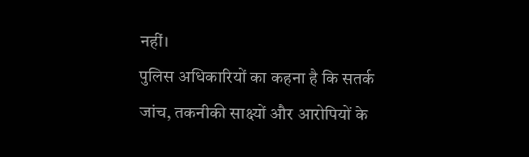नहीं।
पुलिस अधिकारियों का कहना है कि सतर्क जांच, तकनीकी साक्ष्यों और आरोपियों के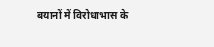बयानों में विरोधाभास के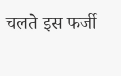चलते इस फर्जी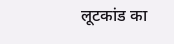लूटकांड का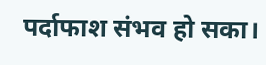पर्दाफाश संभव हो सका।